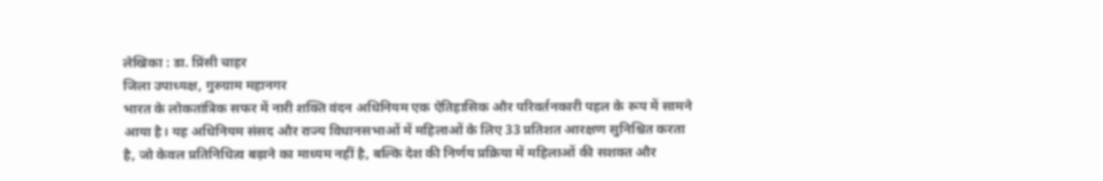लेखिका : डा. प्रिंसी चाहर
जिला उपाध्यक्ष, गुरुग्राम महानगर
भारत के लोकतांत्रिक सफर में नारी शक्ति वंदन अधिनियम एक ऐतिहासिक और परिवर्तनकारी पहल के रूप में सामने आया है। यह अधिनियम संसद और राज्य विधानसभाओं में महिलाओं के लिए 33 प्रतिशत आरक्षण सुनिश्चित करता है, जो केवल प्रतिनिधित्व बढ़ाने का माध्यम नहीं है, बल्कि देश की निर्णय प्रक्रिया में महिलाओं की सशक्त और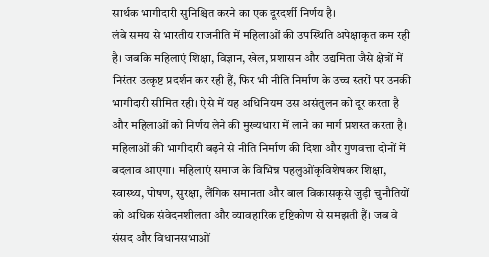सार्थक भागीदारी सुनिश्चित करने का एक दूरदर्शी निर्णय है।
लंबे समय से भारतीय राजनीति में महिलाओं की उपस्थिति अपेक्षाकृत कम रही है। जबकि महिलाएं शिक्षा, विज्ञान, खेल, प्रशासन और उद्यमिता जैसे क्षेत्रों में निरंतर उत्कृष्ट प्रदर्शन कर रही हैं, फिर भी नीति निर्माण के उच्च स्तरों पर उनकी भागीदारी सीमित रही। ऐसे में यह अधिनियम उस असंतुलन को दूर करता है और महिलाओं को निर्णय लेने की मुख्यधारा में लाने का मार्ग प्रशस्त करता है।
महिलाओं की भागीदारी बढ़ने से नीति निर्माण की दिशा और गुणवत्ता दोनों में बदलाव आएगा। महिलाएं समाज के विभिन्न पहलुओंकृविशेषकर शिक्षा, स्वास्थ्य, पोषण, सुरक्षा, लैंगिक समानता और बाल विकासकृसे जुड़ी चुनौतियों को अधिक संवेदनशीलता और व्यावहारिक दृष्टिकोण से समझती हैं। जब वे संसद और विधानसभाओं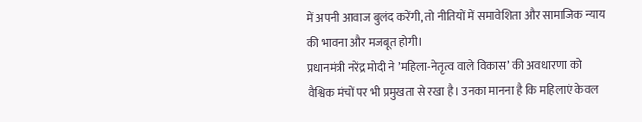में अपनी आवाज बुलंद करेंगी, तो नीतियों में समावेशिता और सामाजिक न्याय की भावना और मजबूत होगी।
प्रधानमंत्री नरेंद्र मोदी ने ’महिला-नेतृत्व वाले विकास’ की अवधारणा को वैश्विक मंचों पर भी प्रमुखता से रखा है। उनका मानना है कि महिलाएं केवल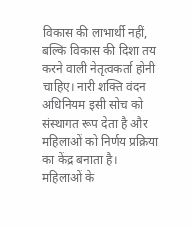विकास की लाभार्थी नहीं, बल्कि विकास की दिशा तय करने वाली नेतृत्वकर्ता होनी चाहिए। नारी शक्ति वंदन अधिनियम इसी सोच को संस्थागत रूप देता है और महिलाओं को निर्णय प्रक्रिया का केंद्र बनाता है।
महिलाओं के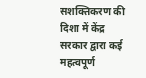सशक्तिकरण की दिशा में केंद्र सरकार द्वारा कई महत्वपूर्ण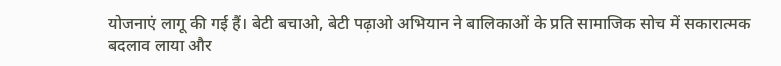योजनाएं लागू की गई हैं। बेटी बचाओ, बेटी पढ़ाओ अभियान ने बालिकाओं के प्रति सामाजिक सोच में सकारात्मक बदलाव लाया और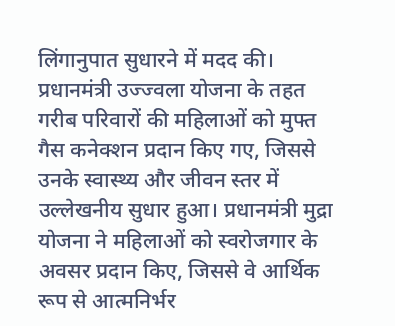लिंगानुपात सुधारने में मदद की। प्रधानमंत्री उज्ज्वला योजना के तहत गरीब परिवारों की महिलाओं को मुफ्त गैस कनेक्शन प्रदान किए गए, जिससे उनके स्वास्थ्य और जीवन स्तर में उल्लेखनीय सुधार हुआ। प्रधानमंत्री मुद्रा योजना ने महिलाओं को स्वरोजगार के अवसर प्रदान किए, जिससे वे आर्थिक रूप से आत्मनिर्भर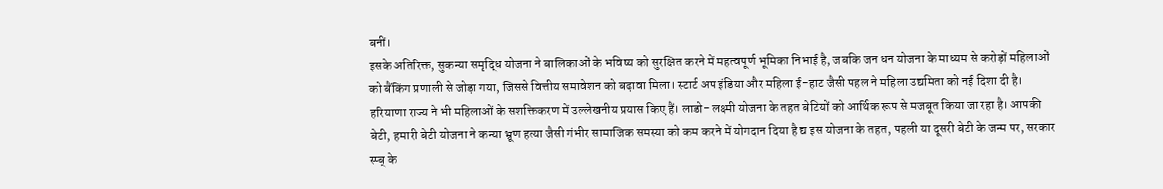बनीं।
इसके अतिरिक्त, सुकन्या समृद्धि योजना ने बालिकाओं के भविष्य को सुरक्षित करने में महत्वपूर्ण भूमिका निभाई है, जबकि जन धन योजना के माध्यम से करोड़ों महिलाओं को बैंकिंग प्रणाली से जोड़ा गया, जिससे वित्तीय समावेशन को बढ़ावा मिला। स्टार्ट अप इंडिया और महिला ई-हाट जैसी पहल ने महिला उद्यमिता को नई दिशा दी है।
हरियाणा राज्य ने भी महिलाओं के सशक्तिकरण में उल्लेखनीय प्रयास किए हैं। लाडो- लक्ष्मी योजना के तहत बेटियों को आर्थिक रूप से मजबूत किया जा रहा है। आपकी बेटी, हमारी बेटी योजना ने कन्या भ्रूण हत्या जैसी गंभीर सामाजिक समस्या को कम करने में योगदान दिया है द्य इस योजना के तहत, पहली या दूसरी बेटी के जन्म पर, सरकार स्प्ब् के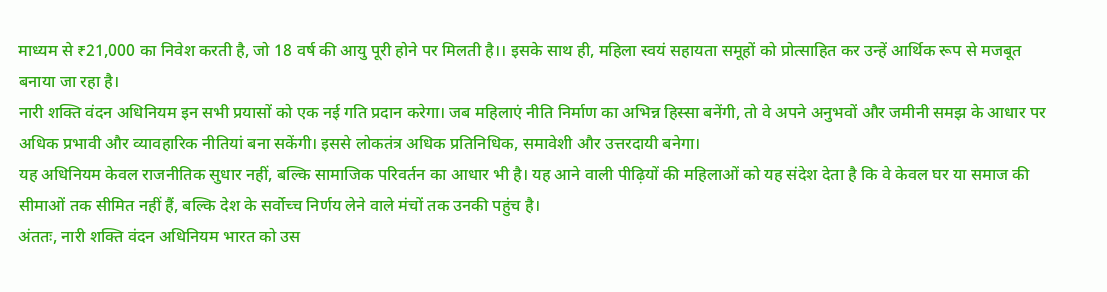माध्यम से ₹21,000 का निवेश करती है, जो 18 वर्ष की आयु पूरी होने पर मिलती है।। इसके साथ ही, महिला स्वयं सहायता समूहों को प्रोत्साहित कर उन्हें आर्थिक रूप से मजबूत बनाया जा रहा है।
नारी शक्ति वंदन अधिनियम इन सभी प्रयासों को एक नई गति प्रदान करेगा। जब महिलाएं नीति निर्माण का अभिन्न हिस्सा बनेंगी, तो वे अपने अनुभवों और जमीनी समझ के आधार पर अधिक प्रभावी और व्यावहारिक नीतियां बना सकेंगी। इससे लोकतंत्र अधिक प्रतिनिधिक, समावेशी और उत्तरदायी बनेगा।
यह अधिनियम केवल राजनीतिक सुधार नहीं, बल्कि सामाजिक परिवर्तन का आधार भी है। यह आने वाली पीढ़ियों की महिलाओं को यह संदेश देता है कि वे केवल घर या समाज की सीमाओं तक सीमित नहीं हैं, बल्कि देश के सर्वोच्च निर्णय लेने वाले मंचों तक उनकी पहुंच है।
अंततः, नारी शक्ति वंदन अधिनियम भारत को उस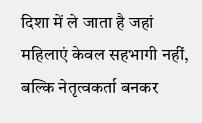दिशा में ले जाता है जहां महिलाएं केवल सहभागी नहीं, बल्कि नेतृत्वकर्ता बनकर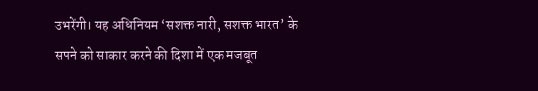उभरेंगी। यह अधिनियम ‘सशक्त नारी, सशक्त भारत’ के सपने को साकार करने की दिशा में एक मजबूत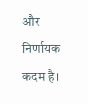और निर्णायक कदम है।